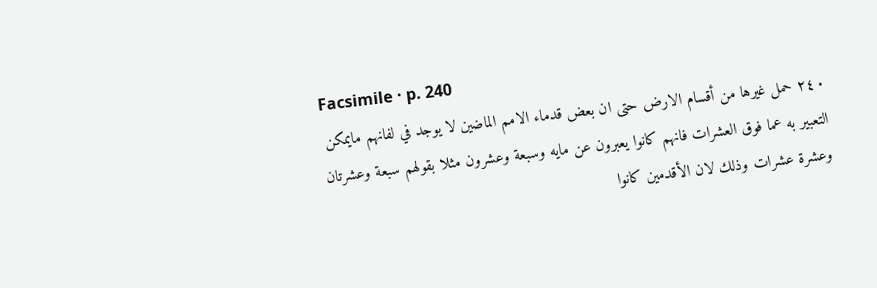Facsimile · p. 240
٢٤٠ حمل غيرها من أقسام الارض حتى ان بعض قدماء الامم الماضين لا يوجد في لفانهم مايمكن التعبير به عما فوق العشرات فانهم كانوا يعبرون عن مايه وسبعة وعشرون مثلا بقولهم سبعة وعشرتان وعشرة عشرات وذلك لان الأقدمين كانوا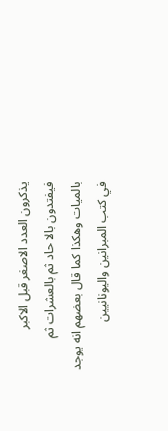يذكرون العدد الاصغر قبل الاكبر فيفتدون بالا حاد ثم بالعشرات ثم بالميات وهكذا كما قال بعضهم انه يوجد في كتب المبرانين واليونانيين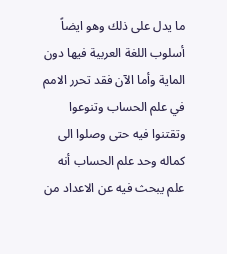ما يدل على ذلك وهو ايضاً أسلوب اللغة العربية فيها دون الماية وأما الآن فقد تحرر الامم في علم الحساب وتنوعوا وتقتنوا فيه حتى وصلوا الى كماله وحد علم الحساب أنه علم يبحث فيه عن الاعداد من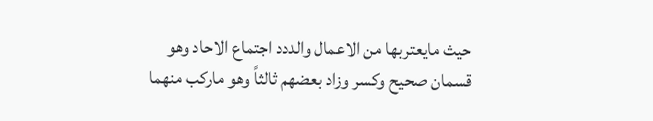حيث مايعتربها من الاعمال والددد اجتماع الاحاد وهو قسمان صحيح وكسر وزاد بعضهم ثالثاً وهو ماركب منهما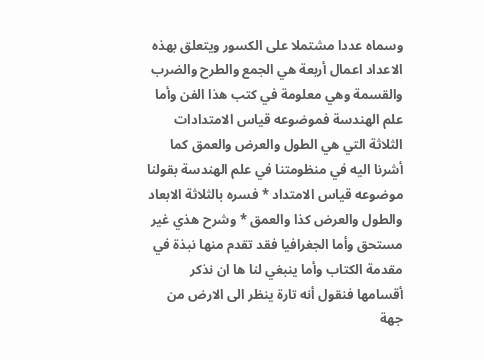وسماه عددا مشتملا على الكسور ويتعلق بهذه الاعداد اعمال أربعة هي الجمع والطرح والضرب والقسمة وهي معلومة في كتب هذا الفن وأما علم الهندسة فموضوعه قياس الامتدادات الثلاثة التي هي الطول والعرض والعمق كما أشرنا اليه في منظومتنا في علم الهندسة بقولنا موضوعه قياس الامتداد * فسره بالثلاثة الابعاد والطول والعرض كذا والعمق * وشرح هذي غير مستحق وأما الجغرافيا فقد تقدم منها نبذة في مقدمة الكتاب وأما ينبغي لنا ها ان نذكر أقسامها فنقول أنه تارة ينظر الى الارض من جهة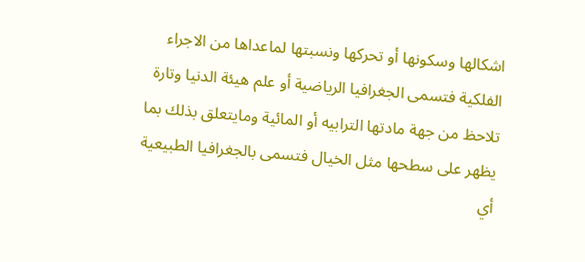اشكالها وسكونها أو تحركها ونسبتها لماعداها من الاجراء الفلكية فتسمى الجغرافيا الرياضية أو علم هيئة الدنيا وتارة تلاحظ من جهة مادتها الترابيه أو المائية ومايتعلق بذلك بما يظهر على سطحها مثل الخيال فتسمى بالجغرافيا الطبيعية أي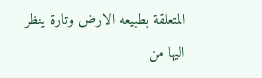المتعلقة بطبيعه الارض وتارة ينظر اليها من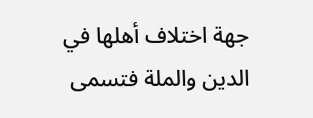جهة اختلاف أهلها في الدين والملة فتسمى